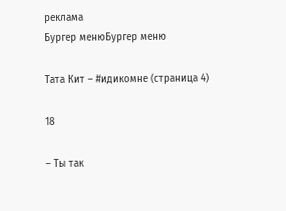реклама
Бургер менюБургер меню

Тата Кит – #идикомне (страница 4)

18

– Ты так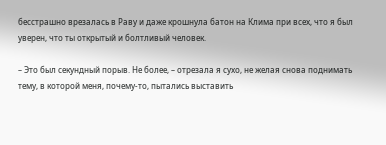бесстрашно врезалась в Раву и даже крошнула батон на Клима при всех, что я был уверен, что ты открытый и болтливый человек.

– Это был секундный порыв. Не более, – отрезала я сухо, не желая снова поднимать тему, в которой меня, почему-то, пытались выставить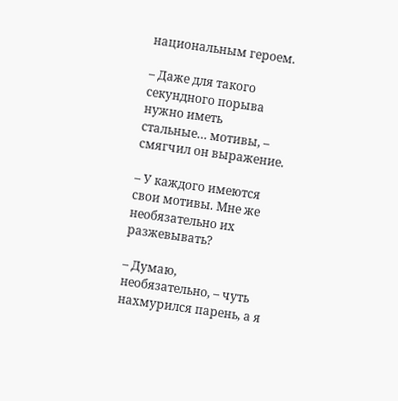национальным героем.

– Даже для такого секундного порыва нужно иметь стальные… мотивы, – смягчил он выражение.

– У каждого имеются свои мотивы. Мне же необязательно их разжевывать?

– Думаю, необязательно, – чуть нахмурился парень, а я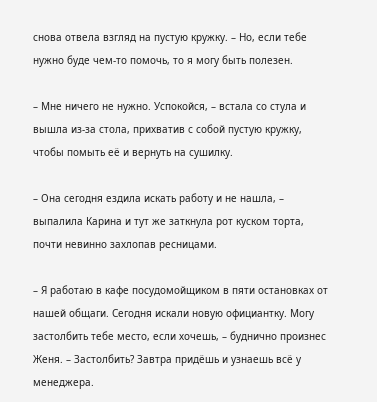снова отвела взгляд на пустую кружку. – Но, если тебе нужно буде чем-то помочь, то я могу быть полезен.

– Мне ничего не нужно. Успокойся, – встала со стула и вышла из-за стола, прихватив с собой пустую кружку, чтобы помыть её и вернуть на сушилку.

– Она сегодня ездила искать работу и не нашла, – выпалила Карина и тут же заткнула рот куском торта, почти невинно захлопав ресницами.

– Я работаю в кафе посудомойщиком в пяти остановках от нашей общаги. Сегодня искали новую официантку. Могу застолбить тебе место, если хочешь, – буднично произнес Женя. – Застолбить? Завтра придёшь и узнаешь всё у менеджера.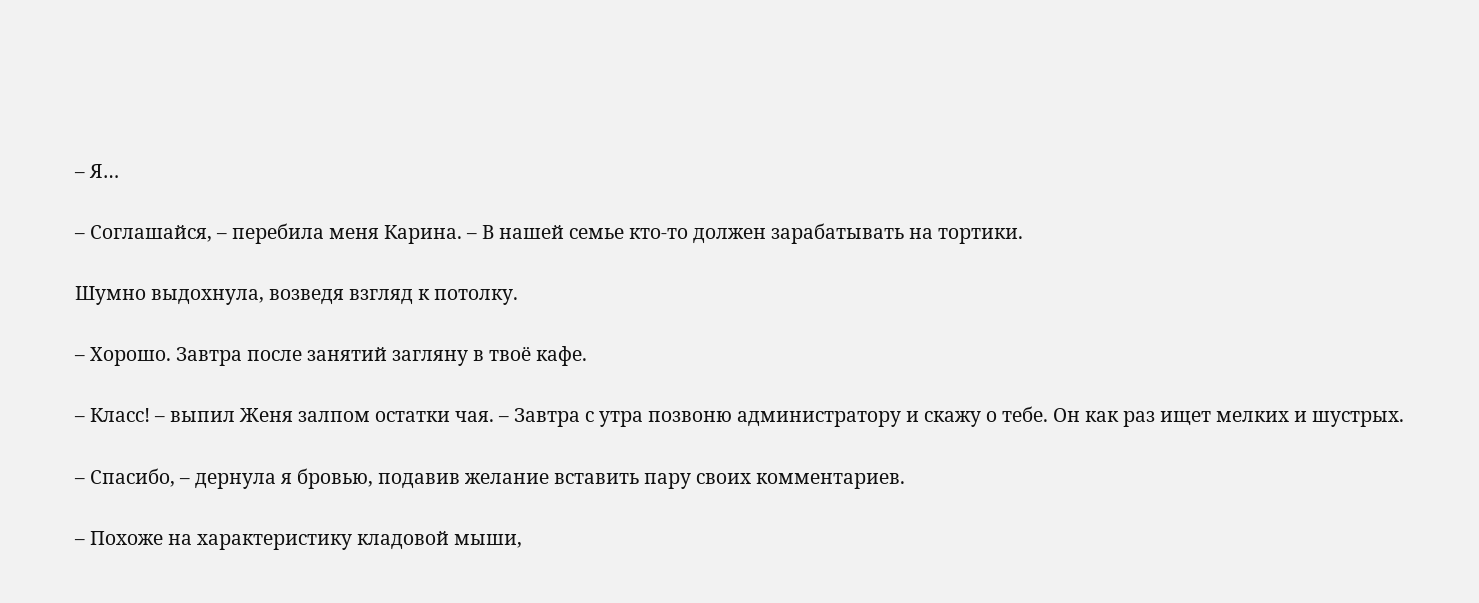– Я…

– Соглашайся, – перебила меня Карина. – В нашей семье кто-то должен зарабатывать на тортики.

Шумно выдохнула, возведя взгляд к потолку.

– Хорошо. Завтра после занятий загляну в твоё кафе.

– Класс! – выпил Женя залпом остатки чая. – Завтра с утра позвоню администратору и скажу о тебе. Он как раз ищет мелких и шустрых.

– Спасибо, – дернула я бровью, подавив желание вставить пару своих комментариев.

– Похоже на характеристику кладовой мыши,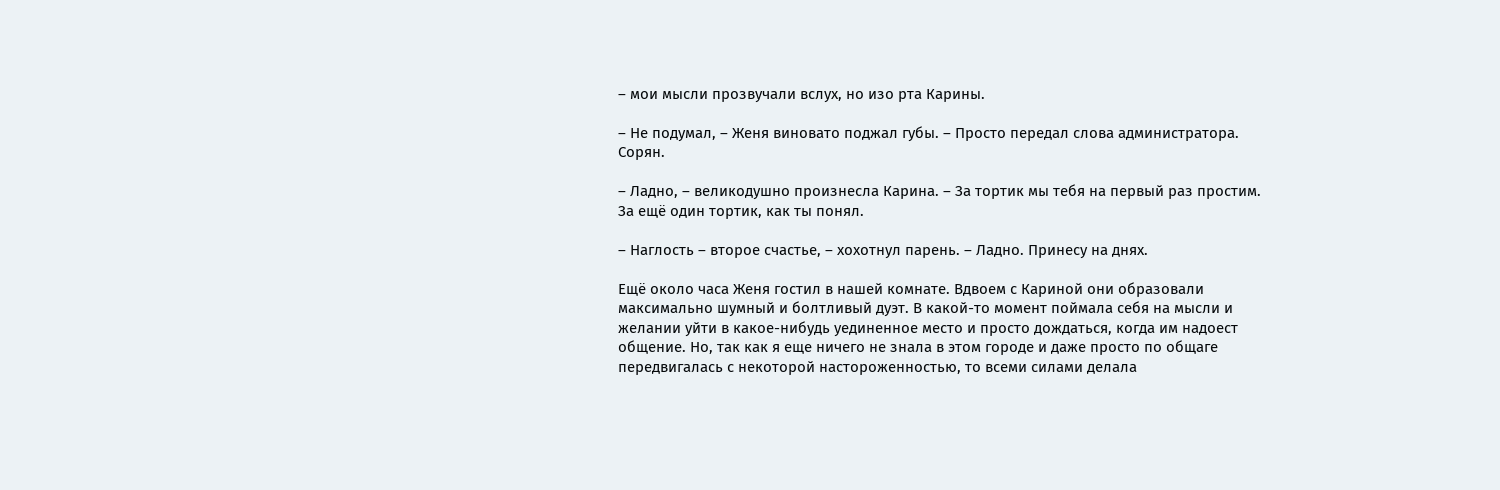– мои мысли прозвучали вслух, но изо рта Карины.

– Не подумал, – Женя виновато поджал губы. – Просто передал слова администратора. Сорян.

– Ладно, – великодушно произнесла Карина. – За тортик мы тебя на первый раз простим. За ещё один тортик, как ты понял.

– Наглость – второе счастье, – хохотнул парень. – Ладно. Принесу на днях.

Ещё около часа Женя гостил в нашей комнате. Вдвоем с Кариной они образовали максимально шумный и болтливый дуэт. В какой-то момент поймала себя на мысли и желании уйти в какое-нибудь уединенное место и просто дождаться, когда им надоест общение. Но, так как я еще ничего не знала в этом городе и даже просто по общаге передвигалась с некоторой настороженностью, то всеми силами делала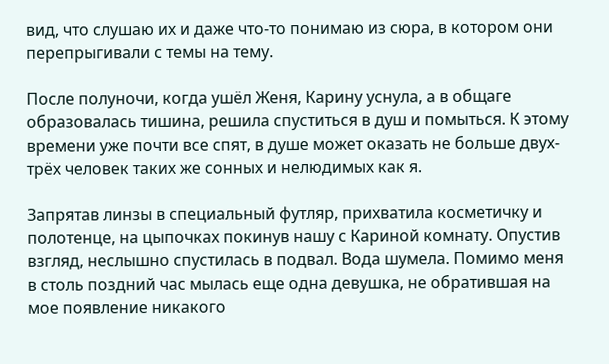вид, что слушаю их и даже что-то понимаю из сюра, в котором они перепрыгивали с темы на тему.

После полуночи, когда ушёл Женя, Карину уснула, а в общаге образовалась тишина, решила спуститься в душ и помыться. К этому времени уже почти все спят, в душе может оказать не больше двух-трёх человек таких же сонных и нелюдимых как я.

Запрятав линзы в специальный футляр, прихватила косметичку и полотенце, на цыпочках покинув нашу с Кариной комнату. Опустив взгляд, неслышно спустилась в подвал. Вода шумела. Помимо меня в столь поздний час мылась еще одна девушка, не обратившая на мое появление никакого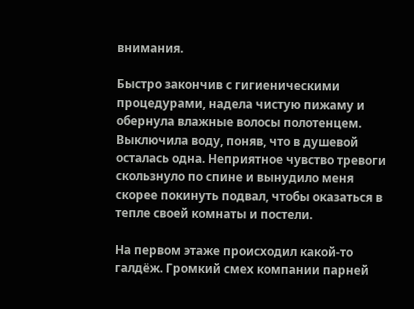внимания.

Быстро закончив с гигиеническими процедурами, надела чистую пижаму и обернула влажные волосы полотенцем. Выключила воду, поняв, что в душевой осталась одна. Неприятное чувство тревоги скользнуло по спине и вынудило меня скорее покинуть подвал, чтобы оказаться в тепле своей комнаты и постели.

На первом этаже происходил какой-то галдёж. Громкий смех компании парней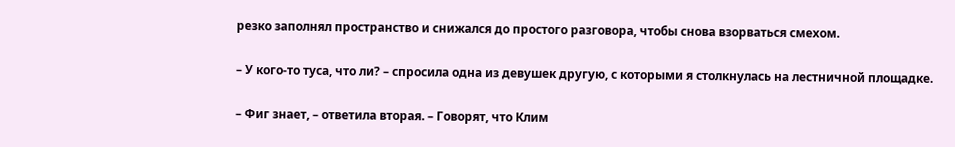резко заполнял пространство и снижался до простого разговора, чтобы снова взорваться смехом.

– У кого-то туса, что ли? – спросила одна из девушек другую, с которыми я столкнулась на лестничной площадке.

– Фиг знает, – ответила вторая. – Говорят, что Клим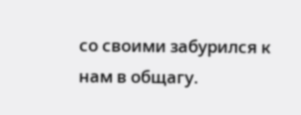со своими забурился к нам в общагу.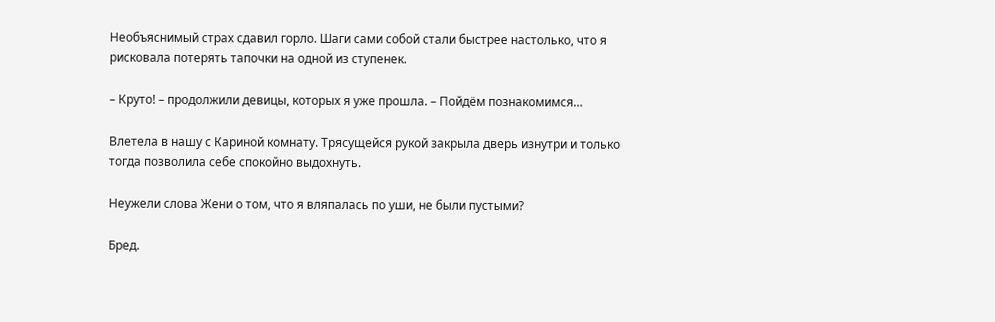Необъяснимый страх сдавил горло. Шаги сами собой стали быстрее настолько, что я рисковала потерять тапочки на одной из ступенек.

– Круто! – продолжили девицы, которых я уже прошла. – Пойдём познакомимся…

Влетела в нашу с Кариной комнату. Трясущейся рукой закрыла дверь изнутри и только тогда позволила себе спокойно выдохнуть.

Неужели слова Жени о том, что я вляпалась по уши, не были пустыми?

Бред.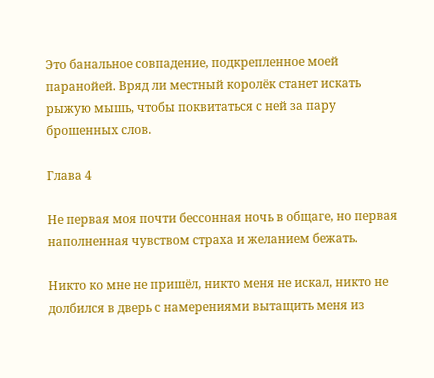Это банальное совпадение, подкрепленное моей паранойей. Вряд ли местный королёк станет искать рыжую мышь, чтобы поквитаться с ней за пару брошенных слов.

Глава 4

Не первая моя почти бессонная ночь в общаге, но первая наполненная чувством страха и желанием бежать.

Никто ко мне не пришёл, никто меня не искал, никто не долбился в дверь с намерениями вытащить меня из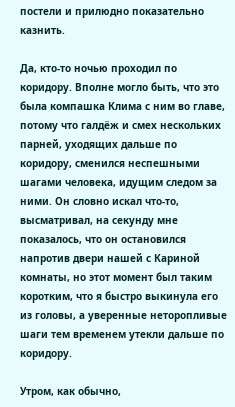постели и прилюдно показательно казнить.

Да, кто-то ночью проходил по коридору. Вполне могло быть, что это была компашка Клима с ним во главе, потому что галдёж и смех нескольких парней, уходящих дальше по коридору, сменился неспешными шагами человека, идущим следом за ними. Он словно искал что-то, высматривал, на секунду мне показалось, что он остановился напротив двери нашей с Кариной комнаты, но этот момент был таким коротким, что я быстро выкинула его из головы, а уверенные неторопливые шаги тем временем утекли дальше по коридору.

Утром, как обычно,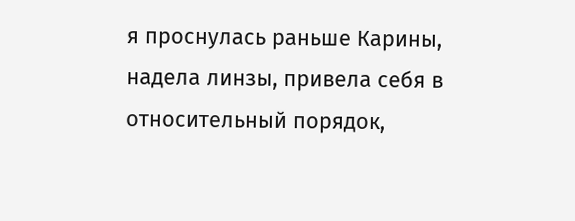я проснулась раньше Карины, надела линзы, привела себя в относительный порядок,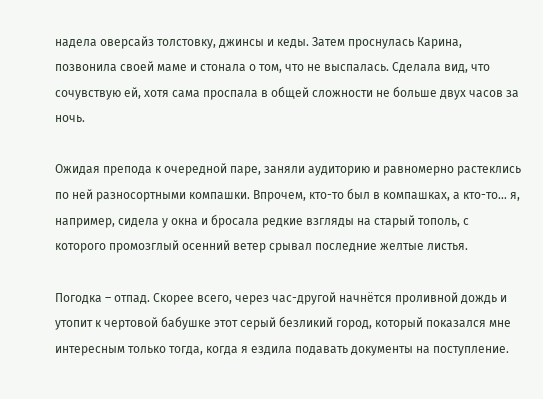надела оверсайз толстовку, джинсы и кеды. Затем проснулась Карина, позвонила своей маме и стонала о том, что не выспалась. Сделала вид, что сочувствую ей, хотя сама проспала в общей сложности не больше двух часов за ночь.

Ожидая препода к очередной паре, заняли аудиторию и равномерно растеклись по ней разносортными компашки. Впрочем, кто-то был в компашках, а кто-то… я, например, сидела у окна и бросала редкие взгляды на старый тополь, с которого промозглый осенний ветер срывал последние желтые листья.

Погодка – отпад. Скорее всего, через час-другой начнётся проливной дождь и утопит к чертовой бабушке этот серый безликий город, который показался мне интересным только тогда, когда я ездила подавать документы на поступление.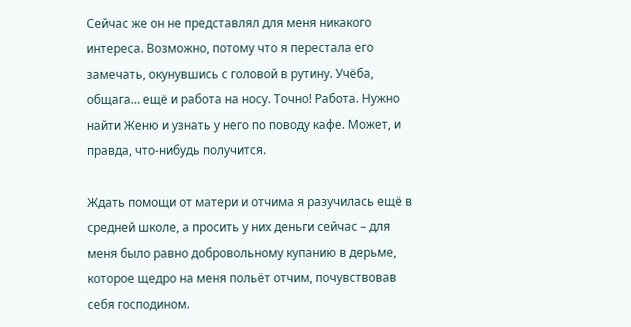Сейчас же он не представлял для меня никакого интереса. Возможно, потому что я перестала его замечать, окунувшись с головой в рутину. Учёба, общага… ещё и работа на носу. Точно! Работа. Нужно найти Женю и узнать у него по поводу кафе. Может, и правда, что-нибудь получится.

Ждать помощи от матери и отчима я разучилась ещё в средней школе, а просить у них деньги сейчас – для меня было равно добровольному купанию в дерьме, которое щедро на меня польёт отчим, почувствовав себя господином.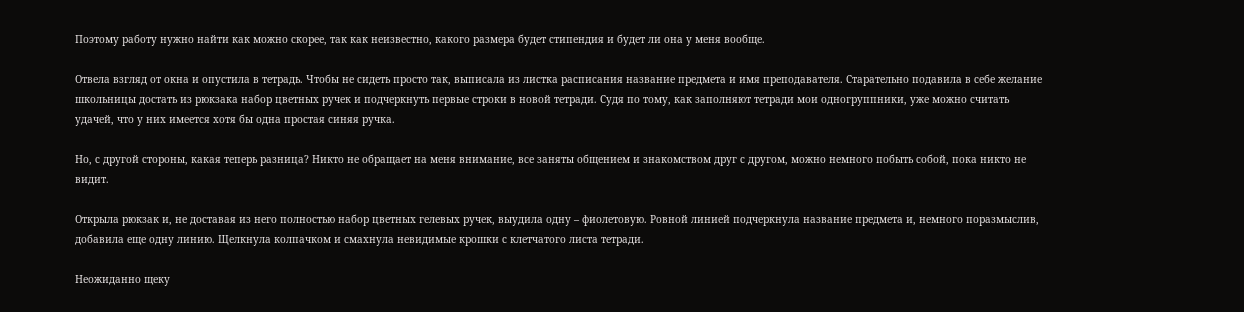Поэтому работу нужно найти как можно скорее, так как неизвестно, какого размера будет стипендия и будет ли она у меня вообще.

Отвела взгляд от окна и опустила в тетрадь. Чтобы не сидеть просто так, выписала из листка расписания название предмета и имя преподавателя. Старательно подавила в себе желание школьницы достать из рюкзака набор цветных ручек и подчеркнуть первые строки в новой тетради. Судя по тому, как заполняют тетради мои одногруппники, уже можно считать удачей, что у них имеется хотя бы одна простая синяя ручка.

Но, с другой стороны, какая теперь разница? Никто не обращает на меня внимание, все заняты общением и знакомством друг с другом, можно немного побыть собой, пока никто не видит.

Открыла рюкзак и, не доставая из него полностью набор цветных гелевых ручек, выудила одну – фиолетовую. Ровной линией подчеркнула название предмета и, немного поразмыслив, добавила еще одну линию. Щелкнула колпачком и смахнула невидимые крошки с клетчатого листа тетради.

Неожиданно щеку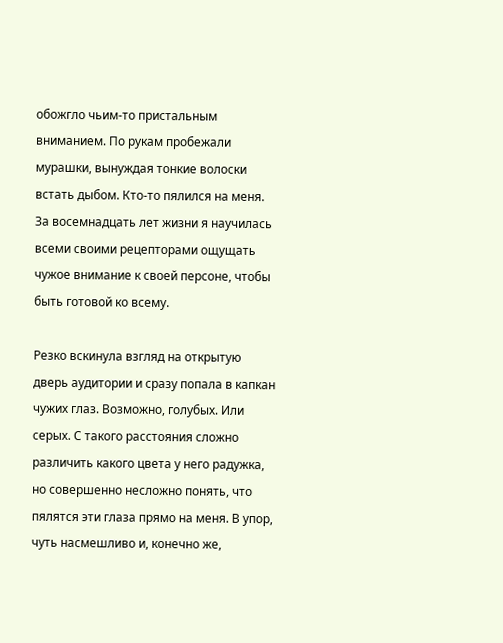обожгло чьим-то пристальным вниманием. По рукам пробежали мурашки, вынуждая тонкие волоски встать дыбом. Кто-то пялился на меня. За восемнадцать лет жизни я научилась всеми своими рецепторами ощущать чужое внимание к своей персоне, чтобы быть готовой ко всему.

Резко вскинула взгляд на открытую дверь аудитории и сразу попала в капкан чужих глаз. Возможно, голубых. Или серых. С такого расстояния сложно различить какого цвета у него радужка, но совершенно несложно понять, что пялятся эти глаза прямо на меня. В упор, чуть насмешливо и, конечно же,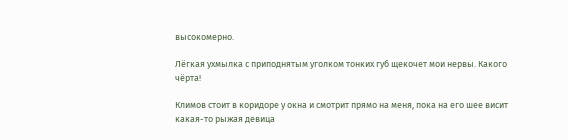высокомерно.

Лёгкая ухмылка с приподнятым уголком тонких губ щекочет мои нервы. Какого чёрта!

Климов стоит в коридоре у окна и смотрит прямо на меня, пока на его шее висит какая-то рыжая девица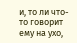и, то ли что-то говорит ему на ухо,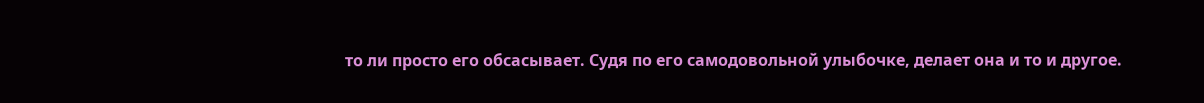то ли просто его обсасывает. Судя по его самодовольной улыбочке, делает она и то и другое.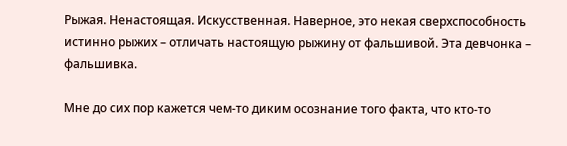Рыжая. Ненастоящая. Искусственная. Наверное, это некая сверхспособность истинно рыжих – отличать настоящую рыжину от фальшивой. Эта девчонка – фальшивка.

Мне до сих пор кажется чем-то диким осознание того факта, что кто-то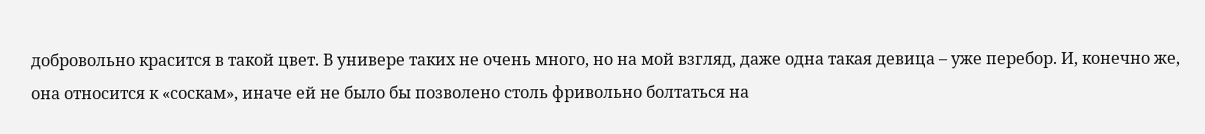добровольно красится в такой цвет. В универе таких не очень много, но на мой взгляд, даже одна такая девица – уже перебор. И, конечно же, она относится к «соскам», иначе ей не было бы позволено столь фривольно болтаться на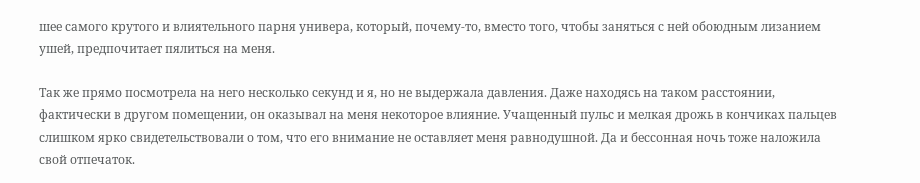шее самого крутого и влиятельного парня универа, который, почему-то, вместо того, чтобы заняться с ней обоюдным лизанием ушей, предпочитает пялиться на меня.

Так же прямо посмотрела на него несколько секунд и я, но не выдержала давления. Даже находясь на таком расстоянии, фактически в другом помещении, он оказывал на меня некоторое влияние. Учащенный пульс и мелкая дрожь в кончиках пальцев слишком ярко свидетельствовали о том, что его внимание не оставляет меня равнодушной. Да и бессонная ночь тоже наложила свой отпечаток.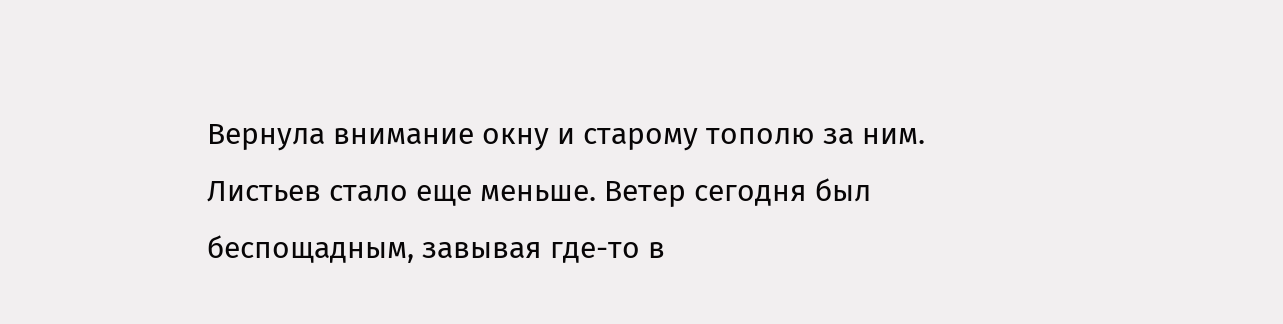Вернула внимание окну и старому тополю за ним. Листьев стало еще меньше. Ветер сегодня был беспощадным, завывая где-то в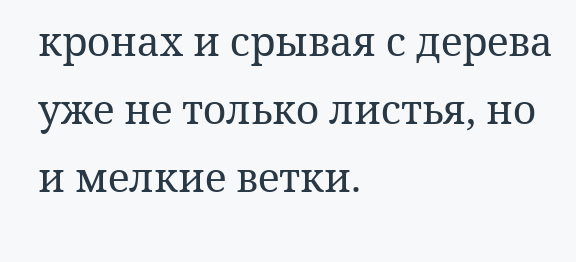кронах и срывая с дерева уже не только листья, но и мелкие ветки.